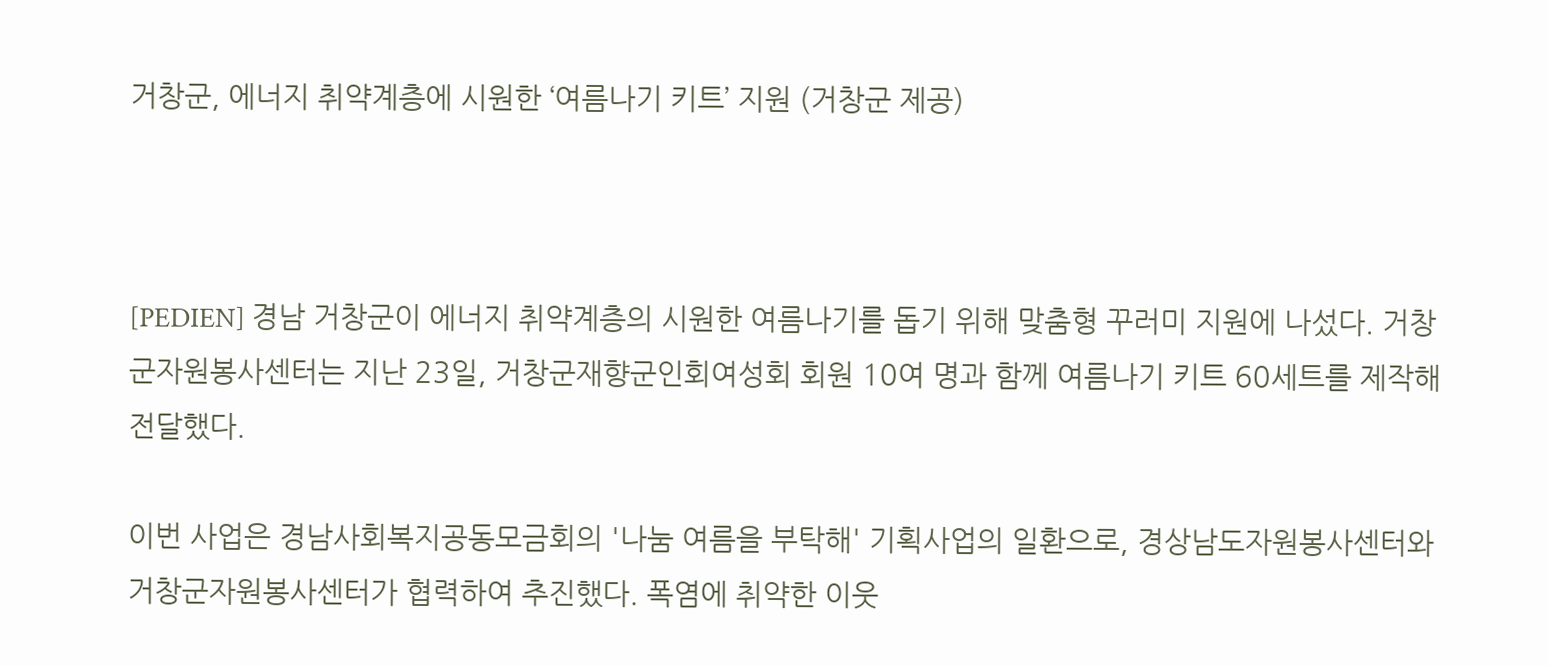거창군, 에너지 취약계층에 시원한 ‘여름나기 키트’ 지원 (거창군 제공)



[PEDIEN] 경남 거창군이 에너지 취약계층의 시원한 여름나기를 돕기 위해 맞춤형 꾸러미 지원에 나섰다. 거창군자원봉사센터는 지난 23일, 거창군재향군인회여성회 회원 10여 명과 함께 여름나기 키트 60세트를 제작해 전달했다.

이번 사업은 경남사회복지공동모금회의 '나눔 여름을 부탁해' 기획사업의 일환으로, 경상남도자원봉사센터와 거창군자원봉사센터가 협력하여 추진했다. 폭염에 취약한 이웃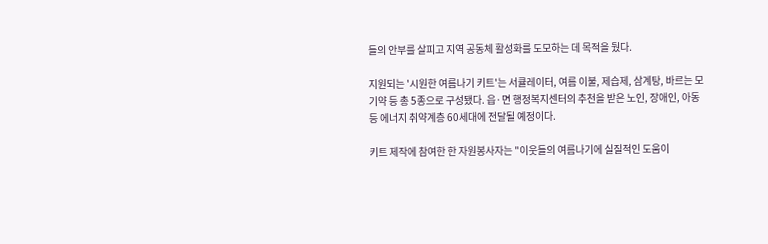들의 안부를 살피고 지역 공동체 활성화를 도모하는 데 목적을 뒀다.

지원되는 '시원한 여름나기 키트'는 서큘레이터, 여름 이불, 제습제, 삼계탕, 바르는 모기약 등 총 5종으로 구성됐다. 읍·면 행정복지센터의 추천을 받은 노인, 장애인, 아동 등 에너지 취약계층 60세대에 전달될 예정이다.

키트 제작에 참여한 한 자원봉사자는 "이웃들의 여름나기에 실질적인 도움이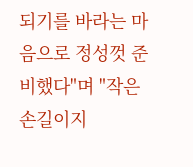되기를 바라는 마음으로 정성껏 준비했다"며 "작은 손길이지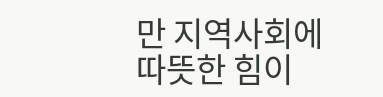만 지역사회에 따뜻한 힘이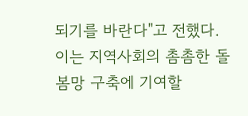되기를 바란다"고 전했다. 이는 지역사회의 촘촘한 돌봄망 구축에 기여할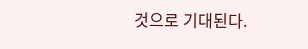것으로 기대된다.